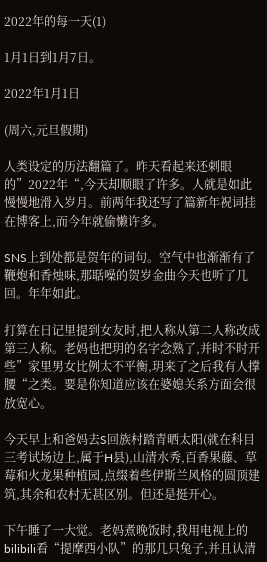2022年的每一天(1)

1月1日到1月7日。

2022年1月1日

(周六,元旦假期)

人类设定的历法翻篇了。昨天看起来还刺眼的”2022年“,今天却顺眼了许多。人就是如此慢慢地滑入岁月。前两年我还写了篇新年祝词挂在博客上,而今年就偷懒许多。

SNS上到处都是贺年的词句。空气中也渐渐有了鞭炮和香烛味,那聒噪的贺岁金曲今天也听了几回。年年如此。

打算在日记里提到女友时,把人称从第二人称改成第三人称。老妈也把玥的名字念熟了,并时不时开些”家里男女比例太不平衡,玥来了之后我有人撑腰“之类。要是你知道应该在婆媳关系方面会很放宽心。

今天早上和爸妈去S回族村踏青晒太阳(就在科目三考试场边上,属于H县),山清水秀,百香果藤、草莓和火龙果种植园,点缀着些伊斯兰风格的圆顶建筑,其余和农村无甚区别。但还是挺开心。

下午睡了一大觉。老妈煮晚饭时,我用电视上的bilibili看“提摩西小队”的那几只兔子,并且认清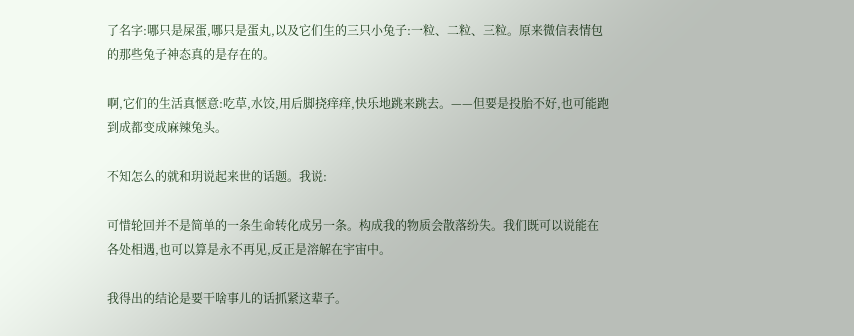了名字:哪只是屎蛋,哪只是蛋丸,以及它们生的三只小兔子:一粒、二粒、三粒。原来微信表情包的那些兔子神态真的是存在的。

啊,它们的生活真惬意:吃草,水饺,用后脚挠痒痒,快乐地跳来跳去。——但要是投胎不好,也可能跑到成都变成麻辣兔头。

不知怎么的就和玥说起来世的话题。我说:

可惜轮回并不是简单的一条生命转化成另一条。构成我的物质会散落纷失。我们既可以说能在各处相遇,也可以算是永不再见,反正是溶解在宇宙中。

我得出的结论是要干啥事儿的话抓紧这辈子。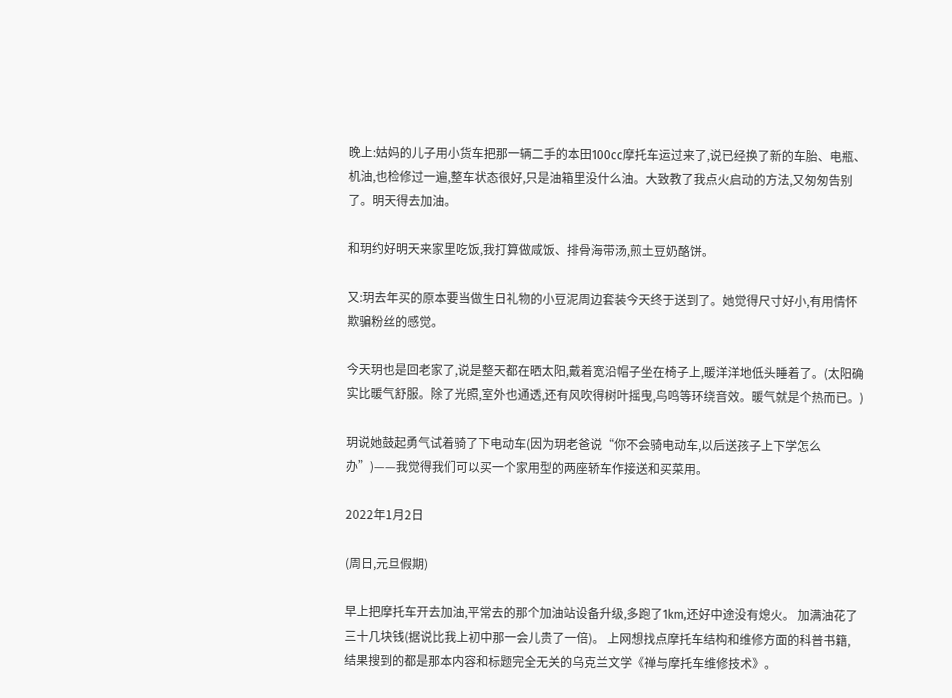晚上:姑妈的儿子用小货车把那一辆二手的本田100cc摩托车运过来了,说已经换了新的车胎、电瓶、机油,也检修过一遍,整车状态很好,只是油箱里没什么油。大致教了我点火启动的方法,又匆匆告别了。明天得去加油。

和玥约好明天来家里吃饭,我打算做咸饭、排骨海带汤,煎土豆奶酪饼。

又:玥去年买的原本要当做生日礼物的小豆泥周边套装今天终于送到了。她觉得尺寸好小,有用情怀欺骗粉丝的感觉。

今天玥也是回老家了,说是整天都在晒太阳,戴着宽沿帽子坐在椅子上,暖洋洋地低头睡着了。(太阳确实比暖气舒服。除了光照,室外也通透,还有风吹得树叶摇曳,鸟鸣等环绕音效。暖气就是个热而已。)

玥说她鼓起勇气试着骑了下电动车(因为玥老爸说“你不会骑电动车,以后送孩子上下学怎么办”)——我觉得我们可以买一个家用型的两座轿车作接送和买菜用。

2022年1月2日

(周日,元旦假期)

早上把摩托车开去加油,平常去的那个加油站设备升级,多跑了1km,还好中途没有熄火。 加满油花了三十几块钱(据说比我上初中那一会儿贵了一倍)。 上网想找点摩托车结构和维修方面的科普书籍,结果搜到的都是那本内容和标题完全无关的乌克兰文学《禅与摩托车维修技术》。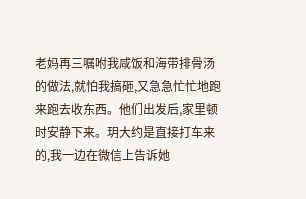老妈再三嘱咐我咸饭和海带排骨汤的做法,就怕我搞砸,又急急忙忙地跑来跑去收东西。他们出发后,家里顿时安静下来。玥大约是直接打车来的,我一边在微信上告诉她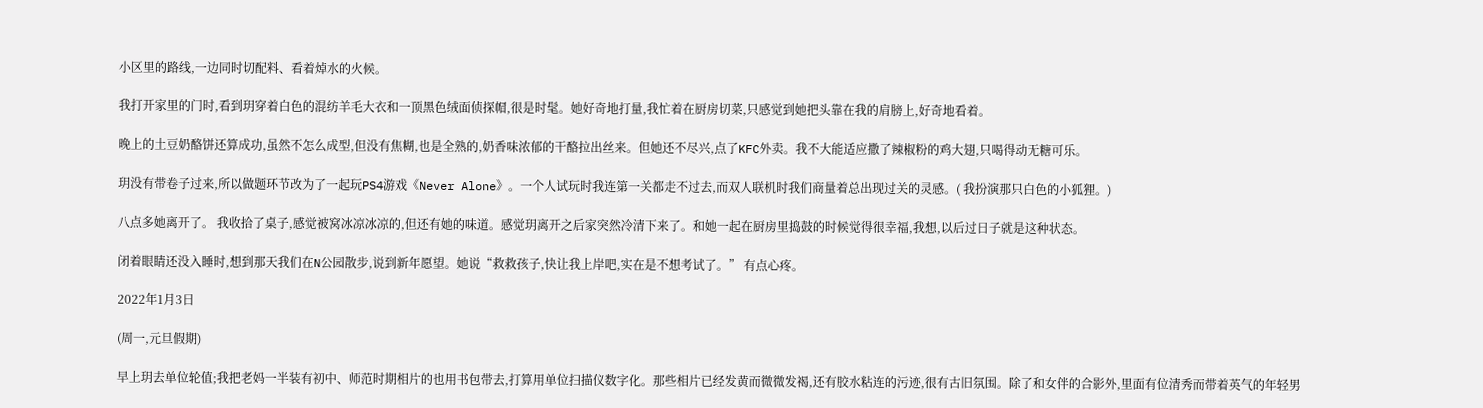小区里的路线,一边同时切配料、看着焯水的火候。

我打开家里的门时,看到玥穿着白色的混纺羊毛大衣和一顶黑色绒面侦探帽,很是时髦。她好奇地打量,我忙着在厨房切菜,只感觉到她把头靠在我的肩膀上,好奇地看着。

晚上的土豆奶酪饼还算成功,虽然不怎么成型,但没有焦糊,也是全熟的,奶香味浓郁的干酪拉出丝来。但她还不尽兴,点了KFC外卖。我不大能适应撒了辣椒粉的鸡大翅,只喝得动无糖可乐。

玥没有带卷子过来,所以做题环节改为了一起玩PS4游戏《Never Alone》。一个人试玩时我连第一关都走不过去,而双人联机时我们商量着总出现过关的灵感。( 我扮演那只白色的小狐狸。)

八点多她离开了。 我收拾了桌子,感觉被窝冰凉冰凉的,但还有她的味道。感觉玥离开之后家突然冷清下来了。和她一起在厨房里捣鼓的时候觉得很幸福,我想,以后过日子就是这种状态。

闭着眼睛还没入睡时,想到那天我们在N公园散步,说到新年愿望。她说“救救孩子,快让我上岸吧,实在是不想考试了。” 有点心疼。

2022年1月3日

(周一,元旦假期)

早上玥去单位轮值;我把老妈一半装有初中、师范时期相片的也用书包带去,打算用单位扫描仪数字化。那些相片已经发黄而微微发褐,还有胶水粘连的污迹,很有古旧氛围。除了和女伴的合影外,里面有位清秀而带着英气的年轻男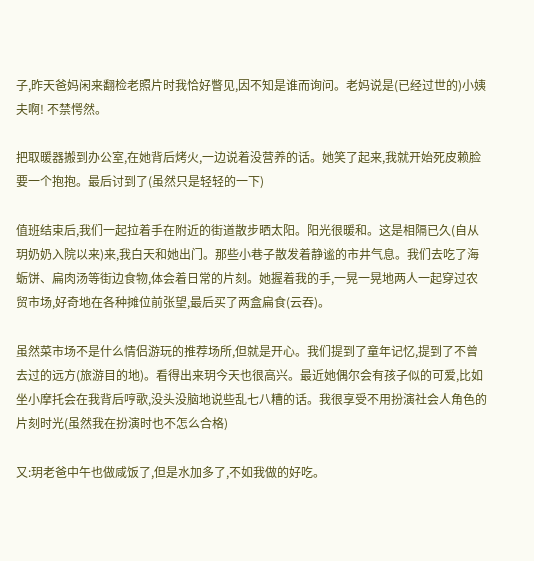子,昨天爸妈闲来翻检老照片时我恰好瞥见,因不知是谁而询问。老妈说是(已经过世的)小姨夫啊! 不禁愕然。

把取暖器搬到办公室,在她背后烤火,一边说着没营养的话。她笑了起来,我就开始死皮赖脸要一个抱抱。最后讨到了(虽然只是轻轻的一下)

值班结束后,我们一起拉着手在附近的街道散步晒太阳。阳光很暖和。这是相隔已久(自从玥奶奶入院以来)来,我白天和她出门。那些小巷子散发着静谧的市井气息。我们去吃了海蛎饼、扁肉汤等街边食物,体会着日常的片刻。她握着我的手,一晃一晃地两人一起穿过农贸市场,好奇地在各种摊位前张望,最后买了两盒扁食(云吞)。

虽然菜市场不是什么情侣游玩的推荐场所,但就是开心。我们提到了童年记忆,提到了不曾去过的远方(旅游目的地)。看得出来玥今天也很高兴。最近她偶尔会有孩子似的可爱,比如坐小摩托会在我背后哼歌,没头没脑地说些乱七八糟的话。我很享受不用扮演社会人角色的片刻时光(虽然我在扮演时也不怎么合格)

又:玥老爸中午也做咸饭了,但是水加多了,不如我做的好吃。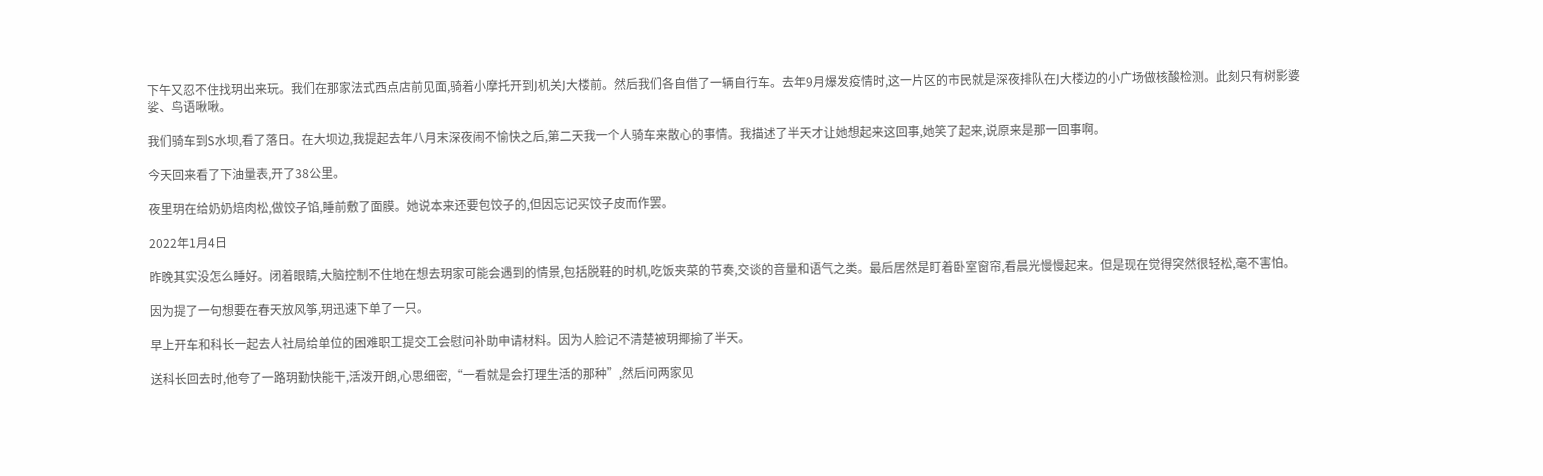下午又忍不住找玥出来玩。我们在那家法式西点店前见面,骑着小摩托开到J机关J大楼前。然后我们各自借了一辆自行车。去年9月爆发疫情时,这一片区的市民就是深夜排队在J大楼边的小广场做核酸检测。此刻只有树影婆娑、鸟语啾啾。

我们骑车到S水坝,看了落日。在大坝边,我提起去年八月末深夜闹不愉快之后,第二天我一个人骑车来散心的事情。我描述了半天才让她想起来这回事,她笑了起来,说原来是那一回事啊。

今天回来看了下油量表,开了38公里。

夜里玥在给奶奶焙肉松,做饺子馅,睡前敷了面膜。她说本来还要包饺子的,但因忘记买饺子皮而作罢。

2022年1月4日

昨晚其实没怎么睡好。闭着眼睛,大脑控制不住地在想去玥家可能会遇到的情景,包括脱鞋的时机,吃饭夹菜的节奏,交谈的音量和语气之类。最后居然是盯着卧室窗帘,看晨光慢慢起来。但是现在觉得突然很轻松,毫不害怕。

因为提了一句想要在春天放风筝,玥迅速下单了一只。

早上开车和科长一起去人社局给单位的困难职工提交工会慰问补助申请材料。因为人脸记不清楚被玥揶揄了半天。

送科长回去时,他夸了一路玥勤快能干,活泼开朗,心思细密,“一看就是会打理生活的那种”,然后问两家见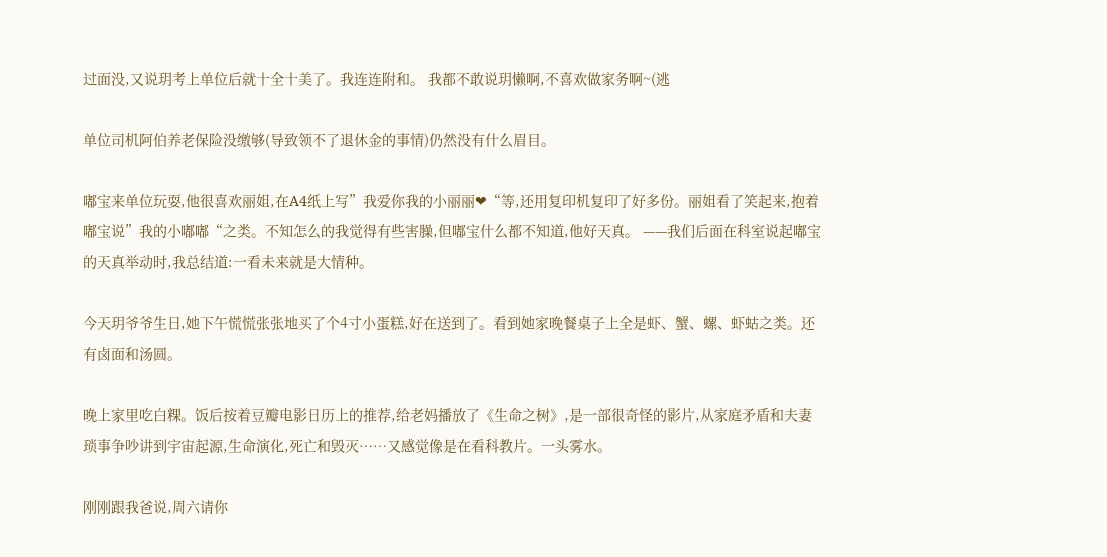过面没,又说玥考上单位后就十全十美了。我连连附和。 我都不敢说玥懒啊,不喜欢做家务啊~(逃

单位司机阿伯养老保险没缴够(导致领不了退休金的事情)仍然没有什么眉目。

嘟宝来单位玩耍,他很喜欢丽姐,在A4纸上写”我爱你我的小丽丽❤“等,还用复印机复印了好多份。丽姐看了笑起来,抱着嘟宝说”我的小嘟嘟“之类。不知怎么的我觉得有些害臊,但嘟宝什么都不知道,他好天真。 ——我们后面在科室说起嘟宝的天真举动时,我总结道:一看未来就是大情种。

今天玥爷爷生日,她下午慌慌张张地买了个4寸小蛋糕,好在送到了。看到她家晚餐桌子上全是虾、蟹、螺、虾蛄之类。还有卤面和汤圆。

晚上家里吃白粿。饭后按着豆瓣电影日历上的推荐,给老妈播放了《生命之树》,是一部很奇怪的影片,从家庭矛盾和夫妻琐事争吵讲到宇宙起源,生命演化,死亡和毁灭……又感觉像是在看科教片。一头雾水。

刚刚跟我爸说,周六请你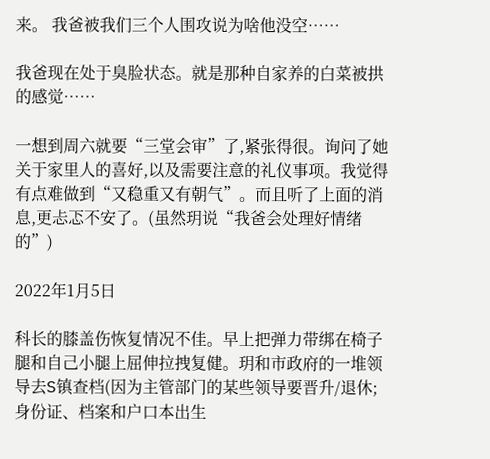来。 我爸被我们三个人围攻说为啥他没空……

我爸现在处于臭脸状态。就是那种自家养的白菜被拱的感觉……

一想到周六就要“三堂会审”了,紧张得很。询问了她关于家里人的喜好,以及需要注意的礼仪事项。我觉得有点难做到“又稳重又有朝气”。而且听了上面的消息,更忐忑不安了。(虽然玥说“我爸会处理好情绪的”)

2022年1月5日

科长的膝盖伤恢复情况不佳。早上把弹力带绑在椅子腿和自己小腿上屈伸拉拽复健。玥和市政府的一堆领导去S镇查档(因为主管部门的某些领导要晋升/退休;身份证、档案和户口本出生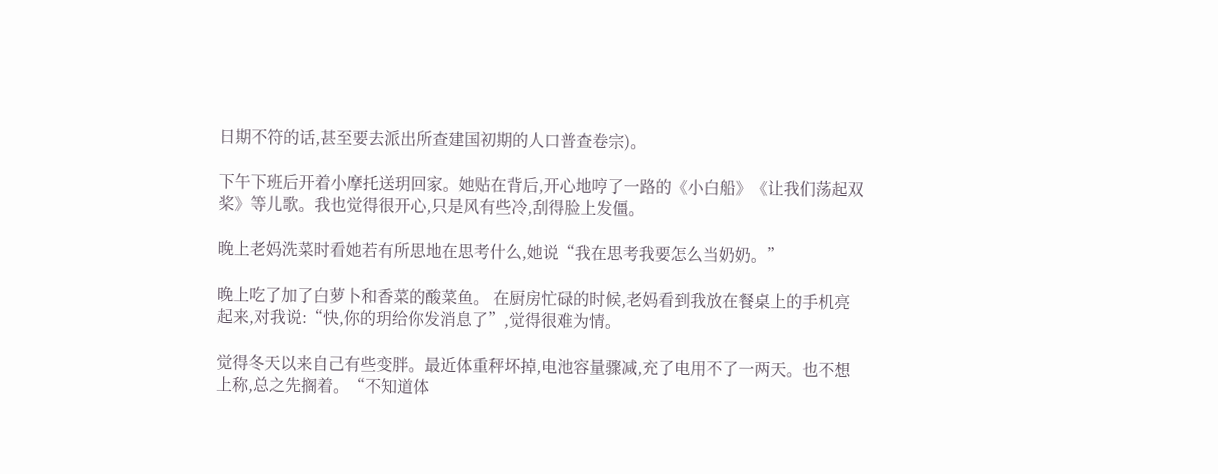日期不符的话,甚至要去派出所查建国初期的人口普查卷宗)。

下午下班后开着小摩托送玥回家。她贴在背后,开心地哼了一路的《小白船》《让我们荡起双桨》等儿歌。我也觉得很开心,只是风有些冷,刮得脸上发僵。

晚上老妈洗菜时看她若有所思地在思考什么,她说“我在思考我要怎么当奶奶。”

晚上吃了加了白萝卜和香菜的酸菜鱼。 在厨房忙碌的时候,老妈看到我放在餐桌上的手机亮起来,对我说:“快,你的玥给你发消息了”,觉得很难为情。

觉得冬天以来自己有些变胖。最近体重秤坏掉,电池容量骤减,充了电用不了一两天。也不想上称,总之先搁着。“不知道体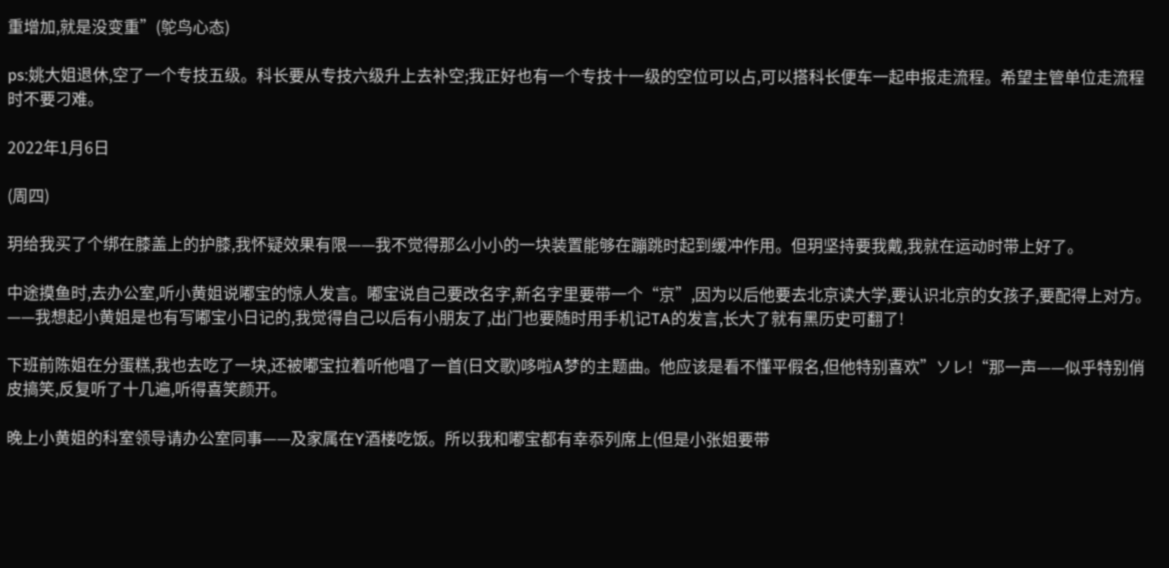重增加,就是没变重”(鸵鸟心态)

ps:姚大姐退休,空了一个专技五级。科长要从专技六级升上去补空;我正好也有一个专技十一级的空位可以占,可以搭科长便车一起申报走流程。希望主管单位走流程时不要刁难。

2022年1月6日

(周四)

玥给我买了个绑在膝盖上的护膝,我怀疑效果有限——我不觉得那么小小的一块装置能够在蹦跳时起到缓冲作用。但玥坚持要我戴,我就在运动时带上好了。

中途摸鱼时,去办公室,听小黄姐说嘟宝的惊人发言。嘟宝说自己要改名字,新名字里要带一个“京”,因为以后他要去北京读大学,要认识北京的女孩子,要配得上对方。 ——我想起小黄姐是也有写嘟宝小日记的,我觉得自己以后有小朋友了,出门也要随时用手机记TA的发言,长大了就有黑历史可翻了!

下班前陈姐在分蛋糕,我也去吃了一块,还被嘟宝拉着听他唱了一首(日文歌)哆啦A梦的主题曲。他应该是看不懂平假名,但他特别喜欢”ソレ!“那一声——似乎特别俏皮搞笑,反复听了十几遍,听得喜笑颜开。

晚上小黄姐的科室领导请办公室同事——及家属在Y酒楼吃饭。所以我和嘟宝都有幸忝列席上(但是小张姐要带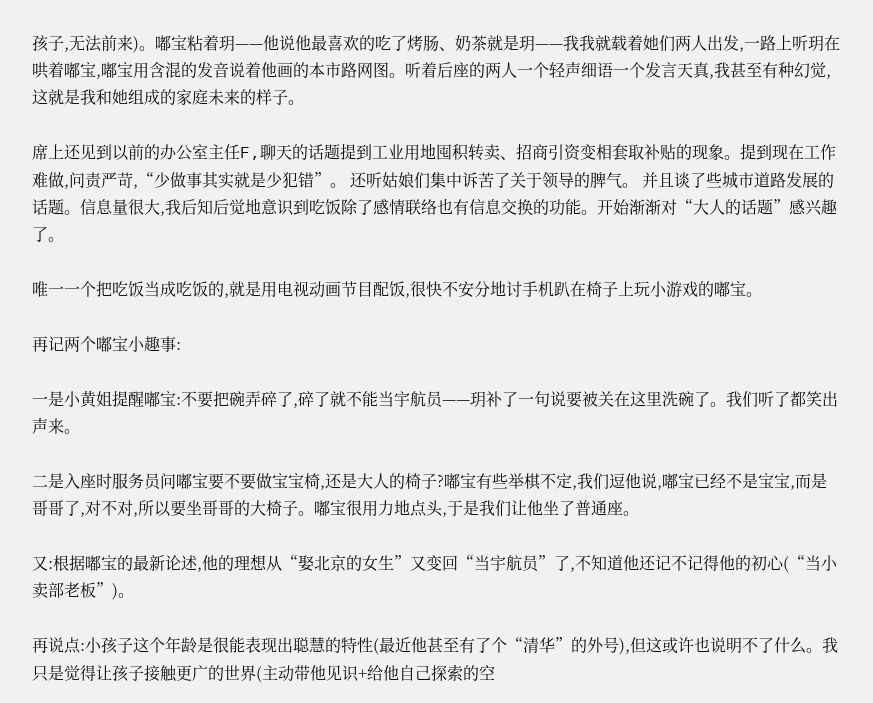孩子,无法前来)。嘟宝粘着玥——他说他最喜欢的吃了烤肠、奶茶就是玥——我我就载着她们两人出发,一路上听玥在哄着嘟宝,嘟宝用含混的发音说着他画的本市路网图。听着后座的两人一个轻声细语一个发言天真,我甚至有种幻觉,这就是我和她组成的家庭未来的样子。

席上还见到以前的办公室主任F,聊天的话题提到工业用地囤积转卖、招商引资变相套取补贴的现象。提到现在工作难做,问责严苛,“少做事其实就是少犯错”。 还听姑娘们集中诉苦了关于领导的脾气。 并且谈了些城市道路发展的话题。信息量很大,我后知后觉地意识到吃饭除了感情联络也有信息交换的功能。开始渐渐对“大人的话题”感兴趣了。

唯一一个把吃饭当成吃饭的,就是用电视动画节目配饭,很快不安分地讨手机趴在椅子上玩小游戏的嘟宝。

再记两个嘟宝小趣事:

一是小黄姐提醒嘟宝:不要把碗弄碎了,碎了就不能当宇航员——玥补了一句说要被关在这里洗碗了。我们听了都笑出声来。

二是入座时服务员问嘟宝要不要做宝宝椅,还是大人的椅子?嘟宝有些举棋不定,我们逗他说,嘟宝已经不是宝宝,而是哥哥了,对不对,所以要坐哥哥的大椅子。嘟宝很用力地点头,于是我们让他坐了普通座。

又:根据嘟宝的最新论述,他的理想从“娶北京的女生”又变回“当宇航员”了,不知道他还记不记得他的初心(“当小卖部老板”)。

再说点:小孩子这个年龄是很能表现出聪慧的特性(最近他甚至有了个“清华”的外号),但这或许也说明不了什么。我只是觉得让孩子接触更广的世界(主动带他见识+给他自己探索的空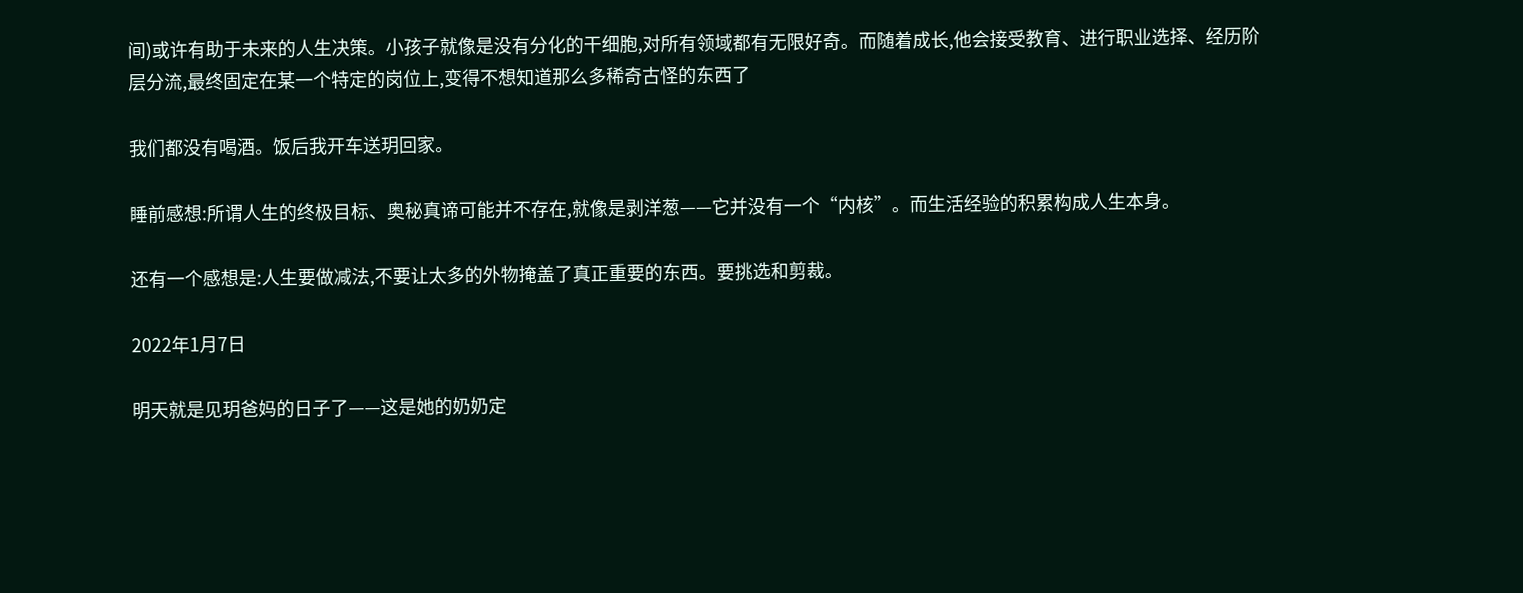间)或许有助于未来的人生决策。小孩子就像是没有分化的干细胞,对所有领域都有无限好奇。而随着成长,他会接受教育、进行职业选择、经历阶层分流,最终固定在某一个特定的岗位上,变得不想知道那么多稀奇古怪的东西了

我们都没有喝酒。饭后我开车送玥回家。

睡前感想:所谓人生的终极目标、奥秘真谛可能并不存在,就像是剥洋葱——它并没有一个“内核”。而生活经验的积累构成人生本身。

还有一个感想是:人生要做减法,不要让太多的外物掩盖了真正重要的东西。要挑选和剪裁。

2022年1月7日

明天就是见玥爸妈的日子了——这是她的奶奶定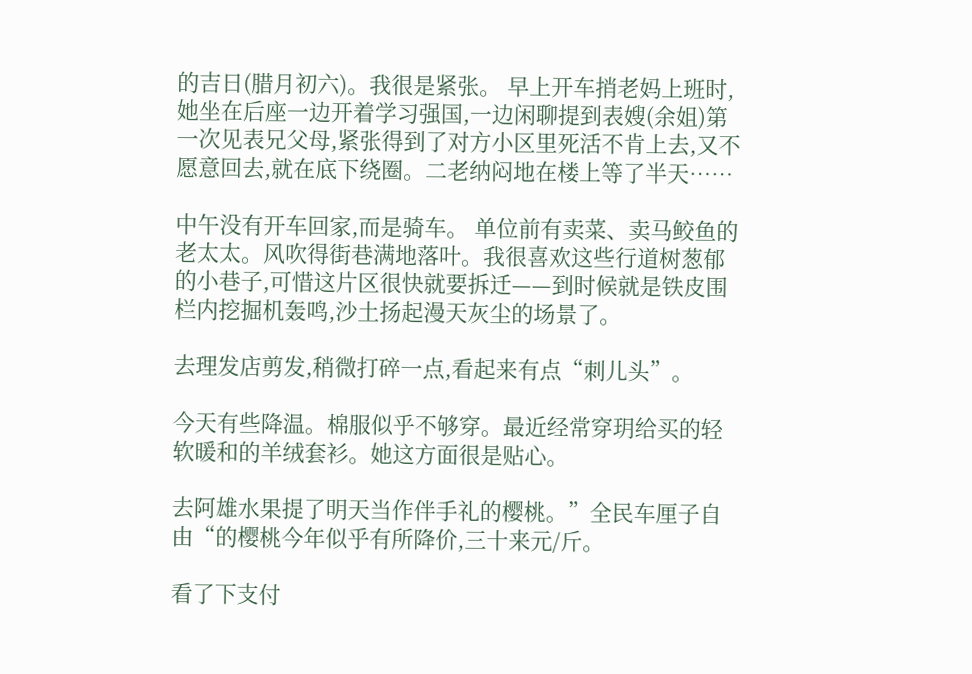的吉日(腊月初六)。我很是紧张。 早上开车捎老妈上班时,她坐在后座一边开着学习强国,一边闲聊提到表嫂(余姐)第一次见表兄父母,紧张得到了对方小区里死活不肯上去,又不愿意回去,就在底下绕圈。二老纳闷地在楼上等了半天……

中午没有开车回家,而是骑车。 单位前有卖菜、卖马鲛鱼的老太太。风吹得街巷满地落叶。我很喜欢这些行道树葱郁的小巷子,可惜这片区很快就要拆迁——到时候就是铁皮围栏内挖掘机轰鸣,沙土扬起漫天灰尘的场景了。

去理发店剪发,稍微打碎一点,看起来有点“刺儿头”。

今天有些降温。棉服似乎不够穿。最近经常穿玥给买的轻软暖和的羊绒套衫。她这方面很是贴心。

去阿雄水果提了明天当作伴手礼的樱桃。”全民车厘子自由“的樱桃今年似乎有所降价,三十来元/斤。

看了下支付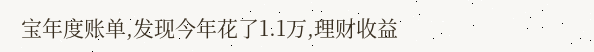宝年度账单,发现今年花了1.1万,理财收益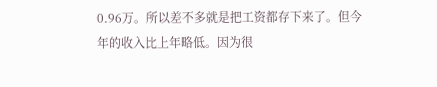0.96万。所以差不多就是把工资都存下来了。但今年的收入比上年略低。因为很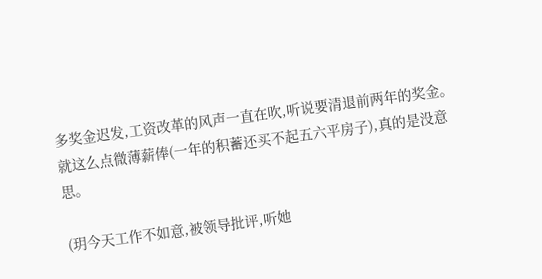多奖金迟发,工资改革的风声一直在吹,听说要清退前两年的奖金。就这么点微薄薪俸(一年的积蓄还买不起五六平房子),真的是没意思。

(玥今天工作不如意,被领导批评,听她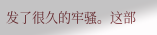发了很久的牢骚。这部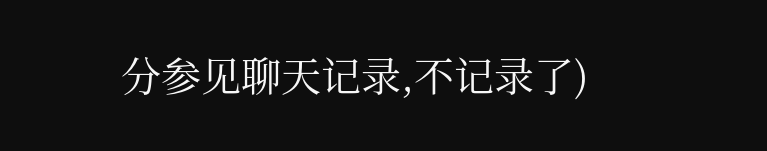分参见聊天记录,不记录了)